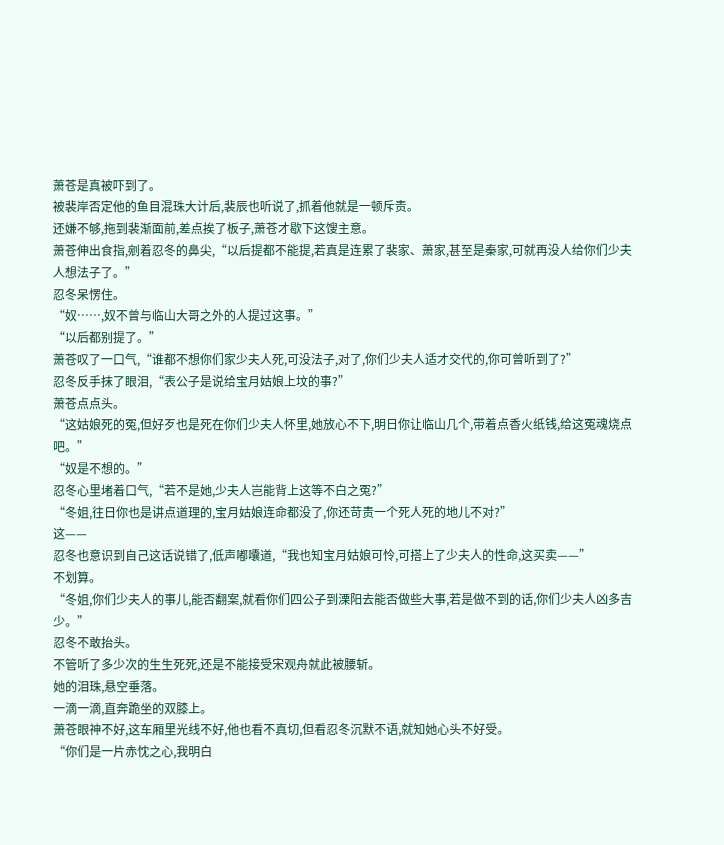萧苍是真被吓到了。
被裴岸否定他的鱼目混珠大计后,裴辰也听说了,抓着他就是一顿斥责。
还嫌不够,拖到裴渐面前,差点挨了板子,萧苍才歇下这馊主意。
萧苍伸出食指,剜着忍冬的鼻尖,“以后提都不能提,若真是连累了裴家、萧家,甚至是秦家,可就再没人给你们少夫人想法子了。”
忍冬呆愣住。
“奴……,奴不曾与临山大哥之外的人提过这事。”
“以后都别提了。”
萧苍叹了一口气,“谁都不想你们家少夫人死,可没法子,对了,你们少夫人适才交代的,你可曾听到了?”
忍冬反手抹了眼泪,“表公子是说给宝月姑娘上坟的事?”
萧苍点点头。
“这姑娘死的冤,但好歹也是死在你们少夫人怀里,她放心不下,明日你让临山几个,带着点香火纸钱,给这冤魂烧点吧。”
“奴是不想的。”
忍冬心里堵着口气,“若不是她,少夫人岂能背上这等不白之冤?”
“冬姐,往日你也是讲点道理的,宝月姑娘连命都没了,你还苛责一个死人死的地儿不对?”
这——
忍冬也意识到自己这话说错了,低声嘟囔道,“我也知宝月姑娘可怜,可搭上了少夫人的性命,这买卖——”
不划算。
“冬姐,你们少夫人的事儿,能否翻案,就看你们四公子到溧阳去能否做些大事,若是做不到的话,你们少夫人凶多吉少。”
忍冬不敢抬头。
不管听了多少次的生生死死,还是不能接受宋观舟就此被腰斩。
她的泪珠,悬空垂落。
一滴一滴,直奔跪坐的双膝上。
萧苍眼神不好,这车厢里光线不好,他也看不真切,但看忍冬沉默不语,就知她心头不好受。
“你们是一片赤忱之心,我明白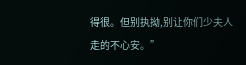得很。但别执拗,别让你们少夫人走的不心安。”